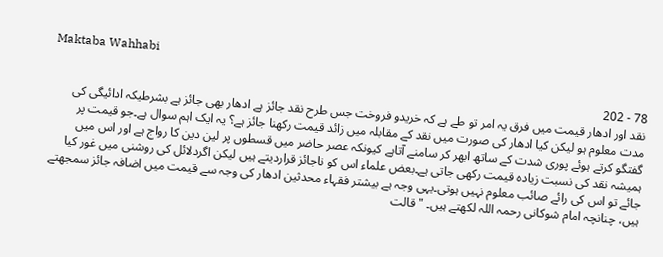Maktaba Wahhabi

78 - 202
نقد اور ادھار قیمت میں فرق یہ امر تو طے ہے کہ خریدو فروخت جس طرح نقد جائز ہے ادھار بھی جائز ہے بشرطیکہ ادائیگی کی مدت معلوم ہو لیکن کیا ادھار کی صورت میں نقد کے مقابلہ میں زائد قیمت رکھنا جائز ہے؟ یہ ایک اہم سوال ہے۔جو قیمت پر گفتگو کرتے ہوئے پوری شدت کے ساتھ ابھر کر سامنے آتاہے کیونکہ عصر حاضر میں قسطوں پر لین دین کا رواج ہے اور اس میں ہمیشہ نقد کی نسبت زیادہ قیمت رکھی جاتی ہے۔بعض علماء اس کو ناجائز قراردیتے ہیں لیکن اگردلائل کی روشنی میں غور کیا جائے تو اس کی رائے صائب معلوم نہیں ہوتی۔یہی وجہ ہے بیشتر فقہاء محدثین ادھار کی وجہ سے قیمت میں اضافہ جائز سمجھتے ہیں، چنانچہ امام شوکانی رحمہ اللہ لکھتے ہیں۔ "قالت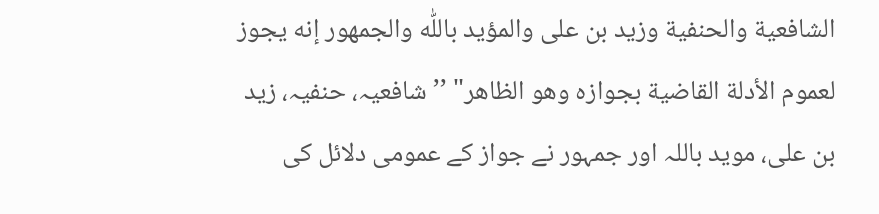الشافعية والحنفية وزيد بن على والمؤيد باللّٰه والجمهور إنه يجوز لعموم الأدلة القاضية بجوازه وهو الظاهر" ’’شافعیہ، حنفیہ، زید بن علی، موید باللہ اور جمہور نے جواز کے عمومی دلائل کی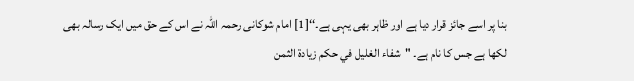بنا پر اسے جائز قرار دیا ہے اور ظاہر بھی یہی ہے۔‘‘[1] امام شوکانی رحمہ اللہ نے اس کے حق میں ایک رسالہ بھی لکھا ہے جس کا نام ہے۔ "شفاء الغليل في حكم زيادة الثمن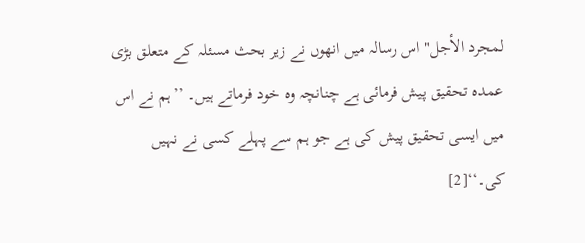لمجرد الأجل" اس رسالہ میں انھوں نے زیر بحث مسئلہ کے متعلق بڑی عمدہ تحقیق پیش فرمائی ہے چنانچہ وہ خود فرماتے ہیں۔ ’’ہم نے اس میں ایسی تحقیق پیش کی ہے جو ہم سے پہلے کسی نے نہیں کی۔‘‘[2]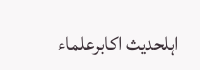اہلحدیث اکابرعلماء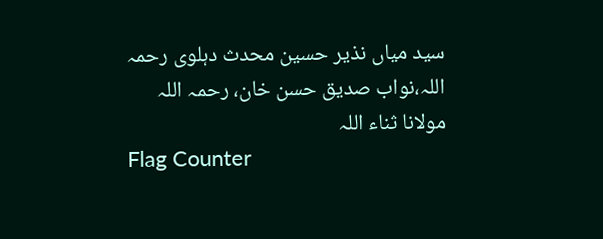سید میاں نذیر حسین محدث دہلوی رحمہ اللہ،نواب صدیق حسن خان، رحمہ اللہ مولانا ثناء اللہ
Flag Counter